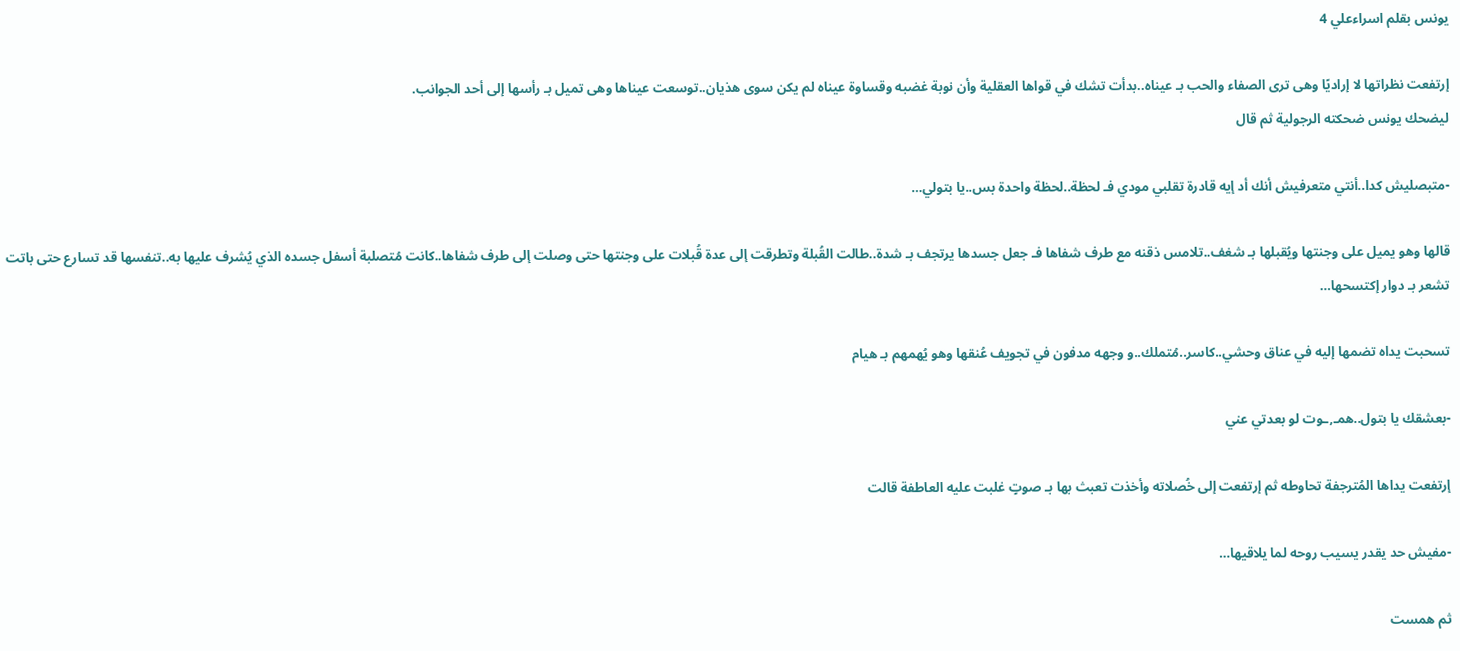يونس بقلم اسراءعلي 4

إرتفعت نظراتها لا إراديًا وهى ترى الصفاء والحب بـ عيناه..بدأت تشك في قواها العقلية وأن نوبة غضبه وقساوة عيناه لم يكن سوى هذيان..توسعت عيناها وهى تميل بـ رأسها إلى أحد الجوانب.
ليضحك يونس ضحكته الرجولية ثم قال

-متبصليش كدا..أنتي متعرفيش أنك أد إيه قادرة تقلبي مودي فـ لحظة..لحظة واحدة بس..يا بتولي…

قالها وهو يميل على وجنتها ويُقبلها بـ شغف..تلامس ذقنه مع طرف شفاها فـ جعل جسدها يرتجف بـ شدة..طالت القُبلة وتطرقت إلى عدة قُبلات على وجنتها حتى وصلت إلى طرف شفاها..كانت مُتصلبة أسفل جسده الذي يُشرف عليها به..تنفسها قد تسارع حتى باتت تشعر بـ دوار إكتسحها…

تسحبت يداه تضمها إليه في عناق وحشي..كاسر..مُتملك..و وجهه مدفون في تجويف عُنقها وهو يُهمهم بـ هيام

-بعشقك يا بتول..همـ,ـوت لو بعدتي عني

إرتفعت يداها المُترجفة تحاوطه ثم إرتفعت إلى خُصلاته وأخذت تعبث بها بـ صوتٍ غلبت عليه العاطفة قالت

-مفيش حد يقدر يسيب روحه لما يلاقيها…

ثم همست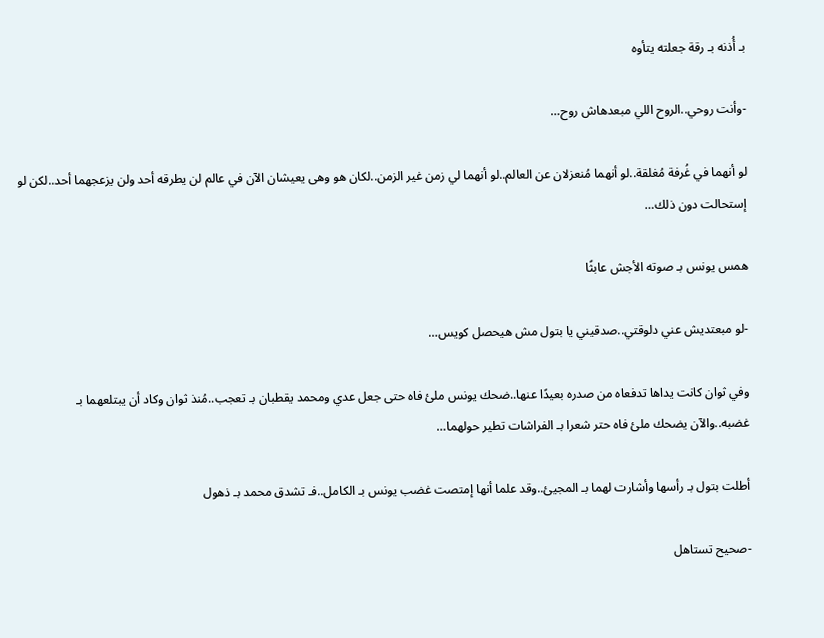بـ أُذنه بـ رقة جعلته يتأوه

-وأنت روحي..الروح اللي مبعدهاش روح…

لو أنهما في غُرفة مُغلقة..لو أنهما مُنعزلان عن العالم..لو أنهما لي زمن غير الزمن..لكان هو وهى يعيشان الآن في عالم لن يطرقه أحد ولن يزعجهما أحد..لكن لو إستحالت دون ذلك…

همس يونس بـ صوته الأجش عابثًا

-لو مبعتديش عني دلوقتي..صدقيني يا بتول مش هيحصل كويس…

وفي ثوان كانت يداها تدفعاه من صدره بعيدًا عنها..ضحك يونس ملئ فاه حتى جعل عدي ومحمد يقطبان بـ تعجب..مُنذ ثوان وكاد أن يبتلعهما بـ غضبه..والآن يضحك ملئ فاه حتر شعرا بـ الفراشات تطير حولهما…

أطلت بتول بـ رأسها وأشارت لهما بـ المجيئ..وقد علما أنها إمتصت غضب يونس بـ الكامل..فـ تشدق محمد بـ ذهول

-صحيح تستاهل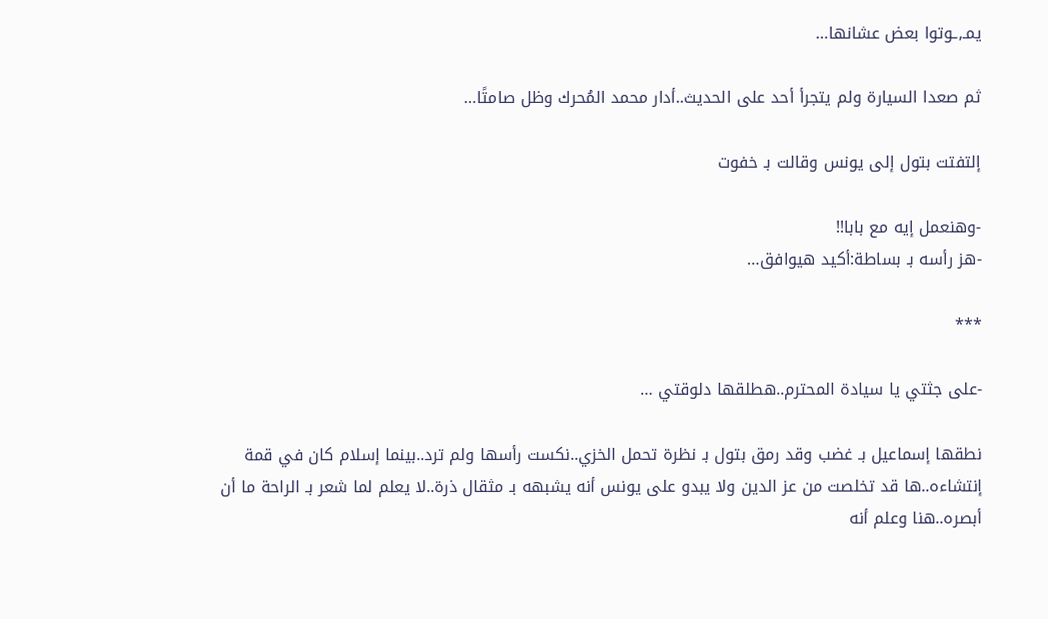يمـ,ـوتوا بعض عشانها…

ثم صعدا السيارة ولم يتجرأ أحد على الحديث..أدار محمد المُحرك وظل صامتًا…

إلتفتت بتول إلى يونس وقالت بـ خفوت

-وهنعمل إيه مع بابا!!
-هز رأسه بـ بساطة:أكيد هيوافق…

***

-على جثتي يا سيادة المحترم..هطلقها دلوقتي …

نطقها إسماعيل بـ غضب وقد رمق بتول بـ نظرة تحمل الخزي..نكست رأسها ولم ترد..بينما إسلام كان في قمة إنتشاءه..ها قد تخلصت من عز الدين ولا يبدو على يونس أنه يشبهه بـ مثقال ذرة..لا يعلم لما شعر بـ الراحة ما أن أبصره..هنا وعلم أنه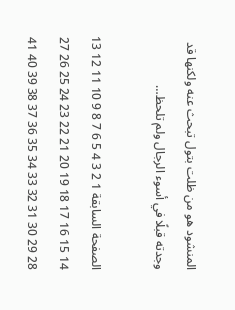المنشود هو من ظلت بتول تبحث عنه ولكنها قد وجدته قبلًا في أسوء الرجال ولم تلحظ…

الصفحة السابقة 1 2 3 4 5 6 7 8 9 10 11 12 13 14 15 16 17 18 19 20 21 22 23 24 25 26 27 28 29 30 31 32 33 34 35 36 37 38 39 40 41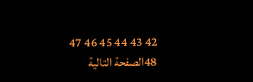42 43 44 45 46 47 48الصفحة التالية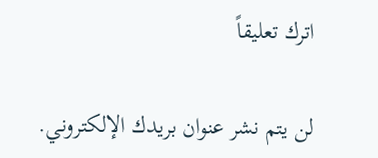اترك تعليقاً

لن يتم نشر عنوان بريدك الإلكتروني.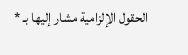الحقول الإلزامية مشار إليها بـ *